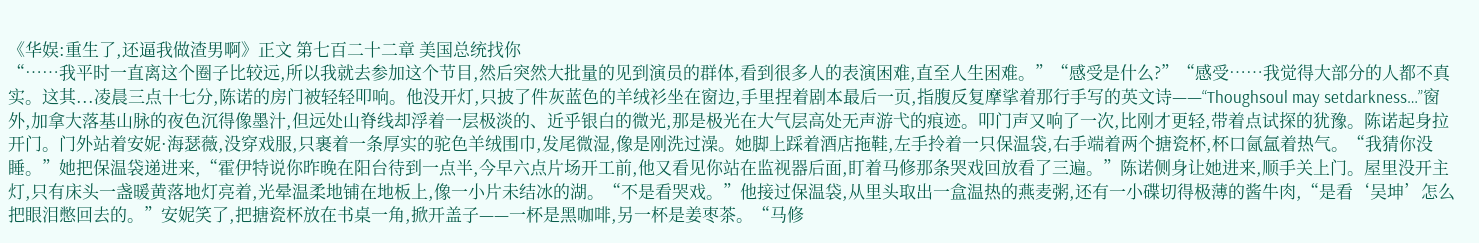《华娱:重生了,还逼我做渣男啊》正文 第七百二十二章 美国总统找你
“……我平时一直离这个圈子比较远,所以我就去参加这个节目,然后突然大批量的见到演员的群体,看到很多人的表演困难,直至人生困难。”“感受是什么?”“感受……我觉得大部分的人都不真实。这其...凌晨三点十七分,陈诺的房门被轻轻叩响。他没开灯,只披了件灰蓝色的羊绒衫坐在窗边,手里捏着剧本最后一页,指腹反复摩挲着那行手写的英文诗——“Thoughsoul may setdarkness…”窗外,加拿大落基山脉的夜色沉得像墨汁,但远处山脊线却浮着一层极淡的、近乎银白的微光,那是极光在大气层高处无声游弋的痕迹。叩门声又响了一次,比刚才更轻,带着点试探的犹豫。陈诺起身拉开门。门外站着安妮·海瑟薇,没穿戏服,只裹着一条厚实的驼色羊绒围巾,发尾微湿,像是刚洗过澡。她脚上踩着酒店拖鞋,左手拎着一只保温袋,右手端着两个搪瓷杯,杯口氤氲着热气。“我猜你没睡。”她把保温袋递进来,“霍伊特说你昨晚在阳台待到一点半,今早六点片场开工前,他又看见你站在监视器后面,盯着马修那条哭戏回放看了三遍。”陈诺侧身让她进来,顺手关上门。屋里没开主灯,只有床头一盏暖黄落地灯亮着,光晕温柔地铺在地板上,像一小片未结冰的湖。“不是看哭戏。”他接过保温袋,从里头取出一盒温热的燕麦粥,还有一小碟切得极薄的酱牛肉,“是看‘吴坤’怎么把眼泪憋回去的。”安妮笑了,把搪瓷杯放在书桌一角,掀开盖子——一杯是黑咖啡,另一杯是姜枣茶。“马修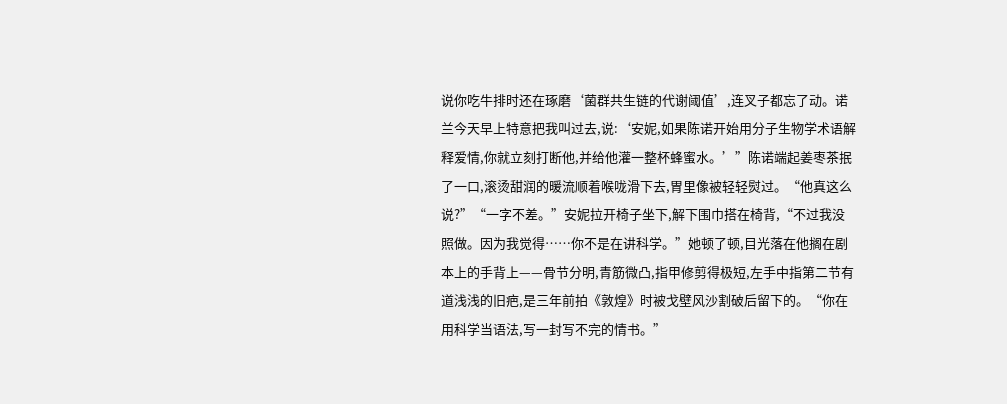说你吃牛排时还在琢磨‘菌群共生链的代谢阈值’,连叉子都忘了动。诺兰今天早上特意把我叫过去,说:‘安妮,如果陈诺开始用分子生物学术语解释爱情,你就立刻打断他,并给他灌一整杯蜂蜜水。’”陈诺端起姜枣茶抿了一口,滚烫甜润的暖流顺着喉咙滑下去,胃里像被轻轻熨过。“他真这么说?”“一字不差。”安妮拉开椅子坐下,解下围巾搭在椅背,“不过我没照做。因为我觉得……你不是在讲科学。”她顿了顿,目光落在他搁在剧本上的手背上——骨节分明,青筋微凸,指甲修剪得极短,左手中指第二节有道浅浅的旧疤,是三年前拍《敦煌》时被戈壁风沙割破后留下的。“你在用科学当语法,写一封写不完的情书。”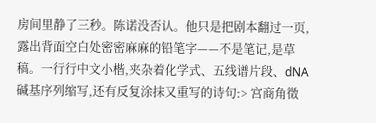房间里静了三秒。陈诺没否认。他只是把剧本翻过一页,露出背面空白处密密麻麻的铅笔字——不是笔记,是草稿。一行行中文小楷,夹杂着化学式、五线谱片段、dNA碱基序列缩写,还有反复涂抹又重写的诗句:> 宫商角徵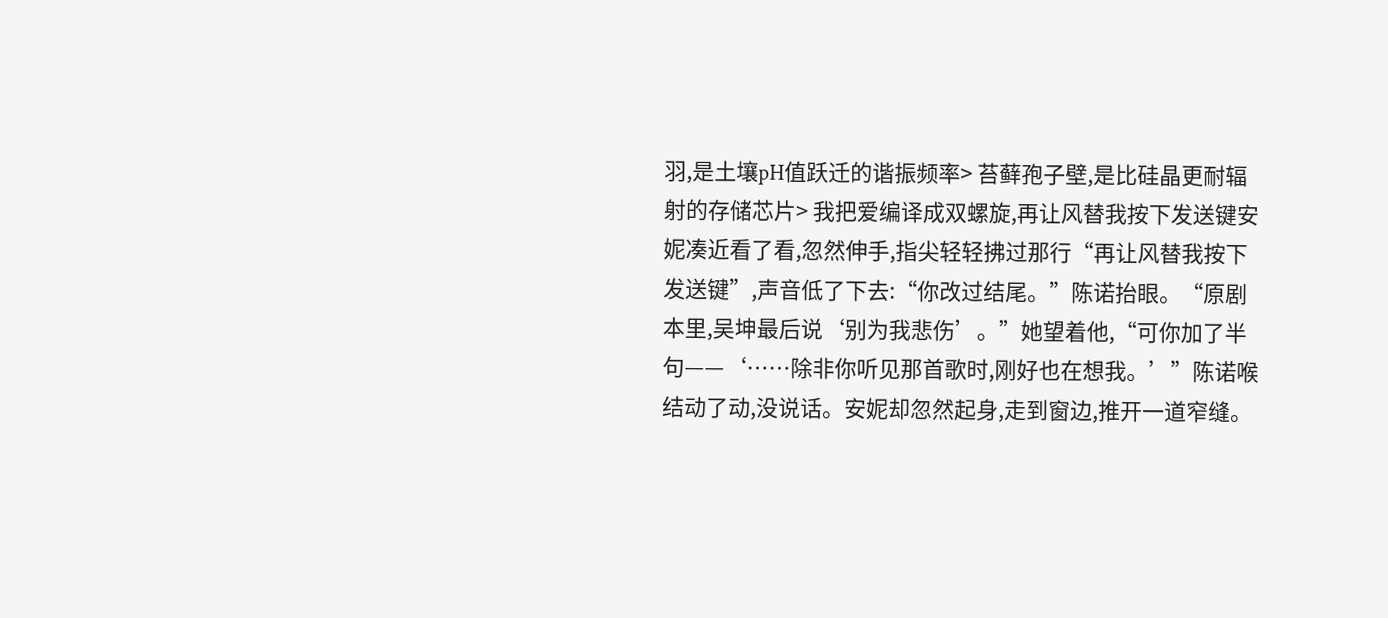羽,是土壤pH值跃迁的谐振频率> 苔藓孢子壁,是比硅晶更耐辐射的存储芯片> 我把爱编译成双螺旋,再让风替我按下发送键安妮凑近看了看,忽然伸手,指尖轻轻拂过那行“再让风替我按下发送键”,声音低了下去:“你改过结尾。”陈诺抬眼。“原剧本里,吴坤最后说‘别为我悲伤’。”她望着他,“可你加了半句——‘……除非你听见那首歌时,刚好也在想我。’”陈诺喉结动了动,没说话。安妮却忽然起身,走到窗边,推开一道窄缝。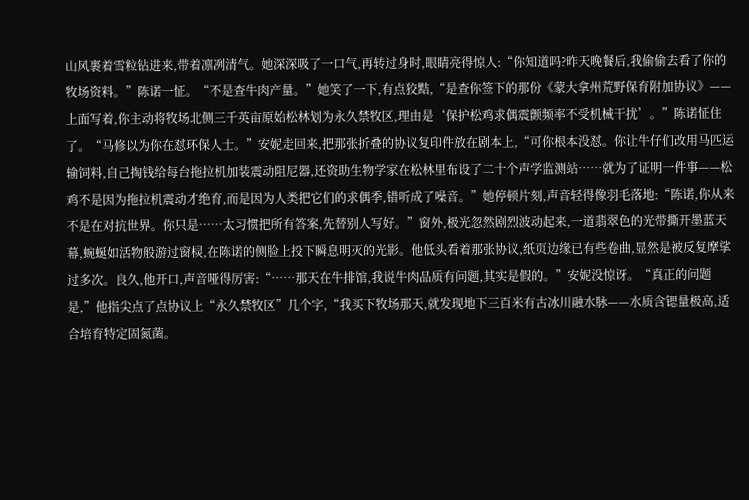山风裹着雪粒钻进来,带着凛冽清气。她深深吸了一口气,再转过身时,眼睛亮得惊人:“你知道吗?昨天晚餐后,我偷偷去看了你的牧场资料。”陈诺一怔。“不是查牛肉产量。”她笑了一下,有点狡黠,“是查你签下的那份《蒙大拿州荒野保育附加协议》——上面写着,你主动将牧场北侧三千英亩原始松林划为永久禁牧区,理由是‘保护松鸡求偶震颤频率不受机械干扰’。”陈诺怔住了。“马修以为你在怼环保人士。”安妮走回来,把那张折叠的协议复印件放在剧本上,“可你根本没怼。你让牛仔们改用马匹运输饲料,自己掏钱给每台拖拉机加装震动阻尼器,还资助生物学家在松林里布设了二十个声学监测站……就为了证明一件事——松鸡不是因为拖拉机震动才绝育,而是因为人类把它们的求偶季,错听成了噪音。”她停顿片刻,声音轻得像羽毛落地:“陈诺,你从来不是在对抗世界。你只是……太习惯把所有答案,先替别人写好。”窗外,极光忽然剧烈波动起来,一道翡翠色的光带撕开墨蓝天幕,蜿蜒如活物般游过窗棂,在陈诺的侧脸上投下瞬息明灭的光影。他低头看着那张协议,纸页边缘已有些卷曲,显然是被反复摩挲过多次。良久,他开口,声音哑得厉害:“……那天在牛排馆,我说牛肉品质有问题,其实是假的。”安妮没惊讶。“真正的问题是,”他指尖点了点协议上“永久禁牧区”几个字,“我买下牧场那天,就发现地下三百米有古冰川融水脉——水质含锶量极高,适合培育特定固氮菌。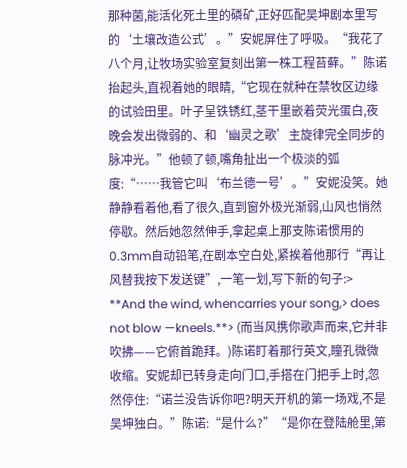那种菌,能活化死土里的磷矿,正好匹配吴坤剧本里写的‘土壤改造公式’。”安妮屏住了呼吸。“我花了八个月,让牧场实验室复刻出第一株工程苔藓。”陈诺抬起头,直视着她的眼睛,“它现在就种在禁牧区边缘的试验田里。叶子呈铁锈红,茎干里嵌着荧光蛋白,夜晚会发出微弱的、和‘幽灵之歌’主旋律完全同步的脉冲光。”他顿了顿,嘴角扯出一个极淡的弧度:“……我管它叫‘布兰德一号’。”安妮没笑。她静静看着他,看了很久,直到窗外极光渐弱,山风也悄然停歇。然后她忽然伸手,拿起桌上那支陈诺惯用的0.3mm自动铅笔,在剧本空白处,紧挨着他那行“再让风替我按下发送键”,一笔一划,写下新的句子:> **And the wind, whencarries your song,> does not blow —kneels.**> (而当风携你歌声而来,它并非吹拂——它俯首跪拜。)陈诺盯着那行英文,瞳孔微微收缩。安妮却已转身走向门口,手搭在门把手上时,忽然停住:“诺兰没告诉你吧?明天开机的第一场戏,不是吴坤独白。”陈诺:“是什么?”“是你在登陆舱里,第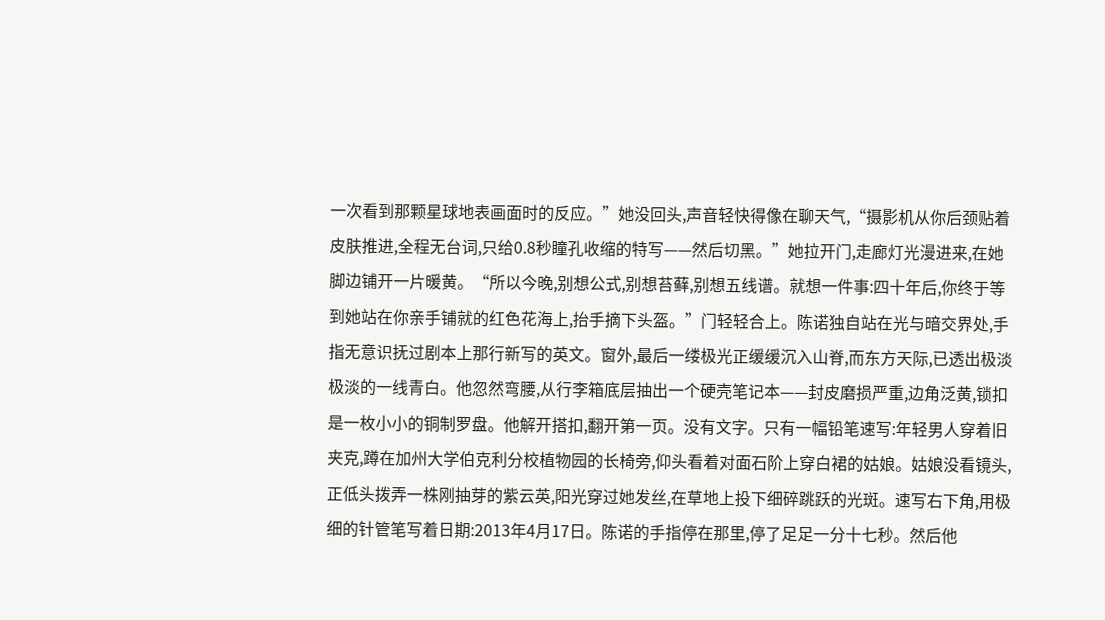一次看到那颗星球地表画面时的反应。”她没回头,声音轻快得像在聊天气,“摄影机从你后颈贴着皮肤推进,全程无台词,只给0.8秒瞳孔收缩的特写——然后切黑。”她拉开门,走廊灯光漫进来,在她脚边铺开一片暖黄。“所以今晚,别想公式,别想苔藓,别想五线谱。就想一件事:四十年后,你终于等到她站在你亲手铺就的红色花海上,抬手摘下头盔。”门轻轻合上。陈诺独自站在光与暗交界处,手指无意识抚过剧本上那行新写的英文。窗外,最后一缕极光正缓缓沉入山脊,而东方天际,已透出极淡极淡的一线青白。他忽然弯腰,从行李箱底层抽出一个硬壳笔记本——封皮磨损严重,边角泛黄,锁扣是一枚小小的铜制罗盘。他解开搭扣,翻开第一页。没有文字。只有一幅铅笔速写:年轻男人穿着旧夹克,蹲在加州大学伯克利分校植物园的长椅旁,仰头看着对面石阶上穿白裙的姑娘。姑娘没看镜头,正低头拨弄一株刚抽芽的紫云英,阳光穿过她发丝,在草地上投下细碎跳跃的光斑。速写右下角,用极细的针管笔写着日期:2013年4月17日。陈诺的手指停在那里,停了足足一分十七秒。然后他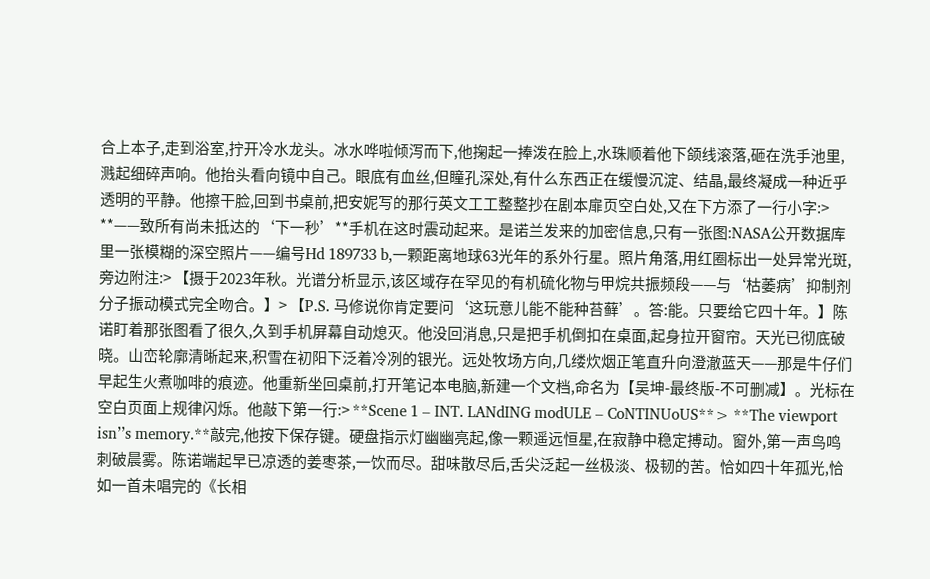合上本子,走到浴室,拧开冷水龙头。冰水哗啦倾泻而下,他掬起一捧泼在脸上,水珠顺着他下颌线滚落,砸在洗手池里,溅起细碎声响。他抬头看向镜中自己。眼底有血丝,但瞳孔深处,有什么东西正在缓慢沉淀、结晶,最终凝成一种近乎透明的平静。他擦干脸,回到书桌前,把安妮写的那行英文工工整整抄在剧本扉页空白处,又在下方添了一行小字:> **——致所有尚未抵达的‘下一秒’**手机在这时震动起来。是诺兰发来的加密信息,只有一张图:NASA公开数据库里一张模糊的深空照片——编号Hd 189733 b,一颗距离地球63光年的系外行星。照片角落,用红圈标出一处异常光斑,旁边附注:> 【摄于2023年秋。光谱分析显示,该区域存在罕见的有机硫化物与甲烷共振频段——与‘枯萎病’抑制剂分子振动模式完全吻合。】> 【P.S. 马修说你肯定要问‘这玩意儿能不能种苔藓’。答:能。只要给它四十年。】陈诺盯着那张图看了很久,久到手机屏幕自动熄灭。他没回消息,只是把手机倒扣在桌面,起身拉开窗帘。天光已彻底破晓。山峦轮廓清晰起来,积雪在初阳下泛着冷冽的银光。远处牧场方向,几缕炊烟正笔直升向澄澈蓝天——那是牛仔们早起生火煮咖啡的痕迹。他重新坐回桌前,打开笔记本电脑,新建一个文档,命名为【吴坤-最终版-不可删减】。光标在空白页面上规律闪烁。他敲下第一行:> **Scene 1 – INT. LANdING modULE – CoNTINUoUS**> **The viewport isn’’s memory.**敲完,他按下保存键。硬盘指示灯幽幽亮起,像一颗遥远恒星,在寂静中稳定搏动。窗外,第一声鸟鸣刺破晨雾。陈诺端起早已凉透的姜枣茶,一饮而尽。甜味散尽后,舌尖泛起一丝极淡、极韧的苦。恰如四十年孤光,恰如一首未唱完的《长相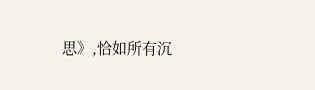思》,恰如所有沉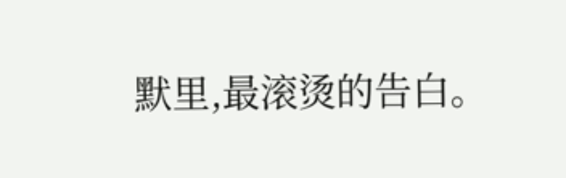默里,最滚烫的告白。